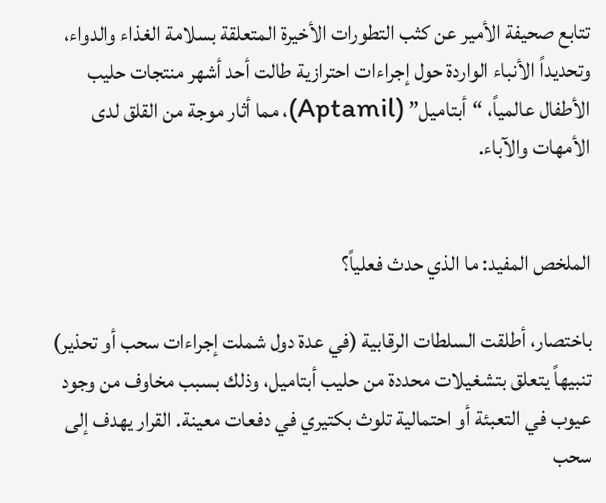تتابع صحيفة الأمير عن كثب التطورات الأخيرة المتعلقة بسلامة الغذاء والدواء، وتحديداً الأنباء الواردة حول إجراءات احترازية طالت أحد أشهر منتجات حليب الأطفال عالمياً، “أبتاميل” (Aptamil)، مما أثار موجة من القلق لدى الأمهات والآباء.


الملخص المفيد: ما الذي حدث فعلياً؟

باختصار، أطلقت السلطات الرقابية (في عدة دول شملت إجراءات سحب أو تحذير) تنبيهاً يتعلق بتشغيلات محددة من حليب أبتاميل، وذلك بسبب مخاوف من وجود عيوب في التعبئة أو احتمالية تلوث بكتيري في دفعات معينة. القرار يهدف إلى سحب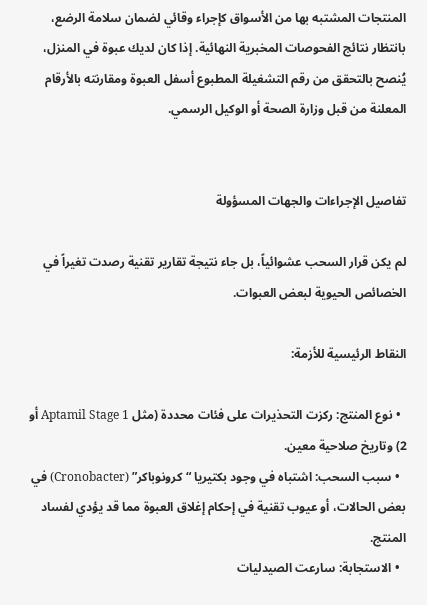المنتجات المشتبه بها من الأسواق كإجراء وقائي لضمان سلامة الرضع، بانتظار نتائج الفحوصات المخبرية النهائية. إذا كان لديك عبوة في المنزل، يُنصح بالتحقق من رقم التشغيلة المطبوع أسفل العبوة ومقارنته بالأرقام المعلنة من قبل وزارة الصحة أو الوكيل الرسمي.


تفاصيل الإجراءات والجهات المسؤولة

لم يكن قرار السحب عشوائياً، بل جاء نتيجة تقارير تقنية رصدت تغيراً في الخصائص الحيوية لبعض العبوات.

النقاط الرئيسية للأزمة:

  • نوع المنتج: ركزت التحذيرات على فئات محددة (مثل Aptamil Stage 1 أو 2) وتاريخ صلاحية معين.
  • سبب السحب: اشتباه في وجود بكتيريا “كرونوباكر” (Cronobacter) في بعض الحالات، أو عيوب تقنية في إحكام إغلاق العبوة مما قد يؤدي لفساد المنتج.
  • الاستجابة: سارعت الصيدليات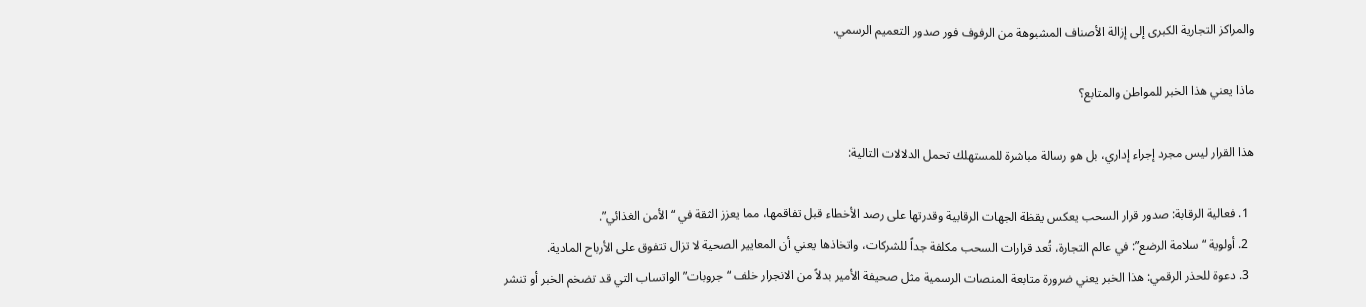والمراكز التجارية الكبرى إلى إزالة الأصناف المشبوهة من الرفوف فور صدور التعميم الرسمي.

ماذا يعني هذا الخبر للمواطن والمتابع؟

هذا القرار ليس مجرد إجراء إداري، بل هو رسالة مباشرة للمستهلك تحمل الدلالات التالية:

  1. فعالية الرقابة: صدور قرار السحب يعكس يقظة الجهات الرقابية وقدرتها على رصد الأخطاء قبل تفاقمها، مما يعزز الثقة في “الأمن الغذائي”.
  2. أولوية “سلامة الرضع”: في عالم التجارة، تُعد قرارات السحب مكلفة جداً للشركات، واتخاذها يعني أن المعايير الصحية لا تزال تتفوق على الأرباح المادية.
  3. دعوة للحذر الرقمي: هذا الخبر يعني ضرورة متابعة المنصات الرسمية مثل صحيفة الأمير بدلاً من الانجرار خلف “جروبات” الواتساب التي قد تضخم الخبر أو تنشر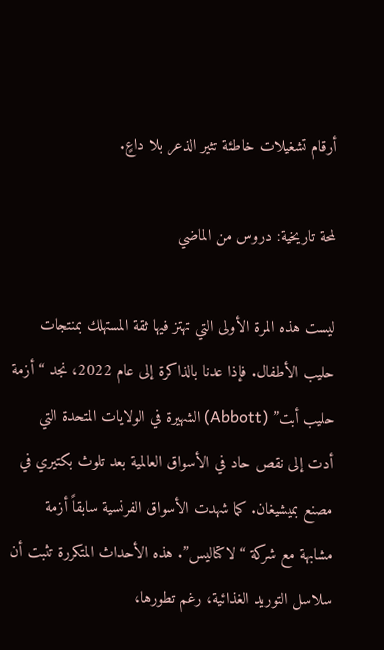أرقام تشغيلات خاطئة تثير الذعر بلا داعٍ.

لمحة تاريخية: دروس من الماضي

ليست هذه المرة الأولى التي تهتز فيها ثقة المستهلك بمنتجات حليب الأطفال. فإذا عدنا بالذاكرة إلى عام 2022، نجد “أزمة حليب أبت” (Abbott) الشهيرة في الولايات المتحدة التي أدت إلى نقص حاد في الأسواق العالمية بعد تلوث بكتيري في مصنع بميشيغان. كما شهدت الأسواق الفرنسية سابقاً أزمة مشابهة مع شركة “لاكتاليس”. هذه الأحداث المتكررة تثبت أن سلاسل التوريد الغذائية، رغم تطورها،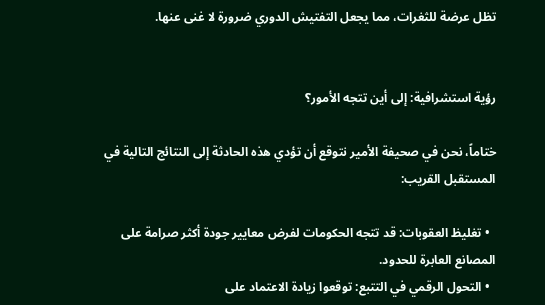تظل عرضة للثغرات، مما يجعل التفتيش الدوري ضرورة لا غنى عنها.


رؤية استشرافية: إلى أين تتجه الأمور؟

ختاماً، نحن في صحيفة الأمير نتوقع أن تؤدي هذه الحادثة إلى النتائج التالية في المستقبل القريب:

  • تغليظ العقوبات: قد تتجه الحكومات لفرض معايير جودة أكثر صرامة على المصانع العابرة للحدود.
  • التحول الرقمي في التتبع: توقعوا زيادة الاعتماد على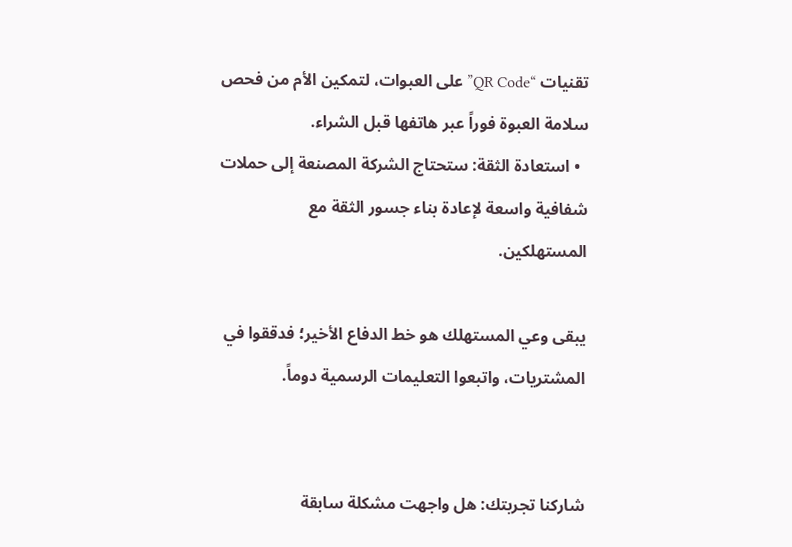تقنيات “QR Code” على العبوات، لتمكين الأم من فحص سلامة العبوة فوراً عبر هاتفها قبل الشراء.
  • استعادة الثقة: ستحتاج الشركة المصنعة إلى حملات شفافية واسعة لإعادة بناء جسور الثقة مع المستهلكين.

يبقى وعي المستهلك هو خط الدفاع الأخير؛ فدققوا في المشتريات، واتبعوا التعليمات الرسمية دوماً.


شاركنا تجربتك: هل واجهت مشكلة سابقة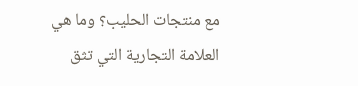مع منتجات الحليب؟ وما هي العلامة التجارية التي تثق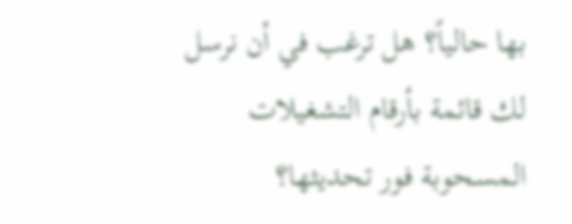بها حالياً؟ هل ترغب في أن نرسل لك قائمة بأرقام التشغيلات المسحوبة فور تحديثها؟